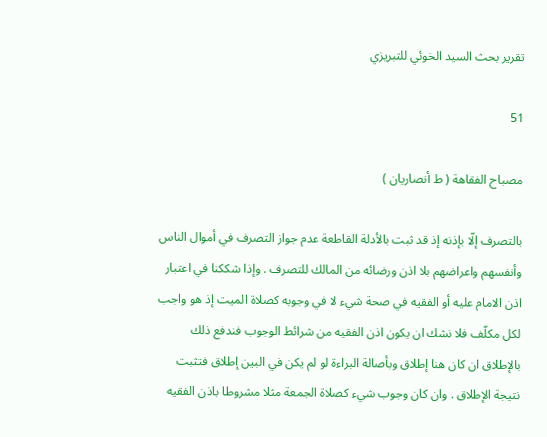تقرير بحث السيد الخوئي للتبريزي

51

مصباح الفقاهة ( ط أنصاريان )

بالتصرف إلّا بإذنه إذ قد ثبت بالأدلة القاطعة عدم جواز التصرف في أموال الناس وأنفسهم واعراضهم بلا اذن ورضائه من المالك للتصرف . وإذا شككنا في اعتبار اذن الامام عليه أو الفقيه في صحة شيء لا في وجوبه كصلاة الميت إذ هو واجب لكل مكلّف فلا نشك ان يكون اذن الفقيه من شرائط الوجوب فندفع ذلك بالإطلاق ان كان هنا إطلاق وبأصالة البراءة لو لم يكن في البين إطلاق فتثبت نتيجة الإطلاق . وان كان وجوب شيء كصلاة الجمعة مثلا مشروطا باذن الفقيه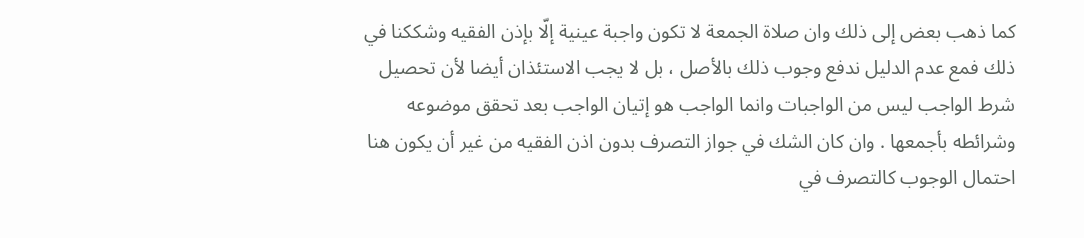كما ذهب بعض إلى ذلك وان صلاة الجمعة لا تكون واجبة عينية إلّا بإذن الفقيه وشككنا في ذلك فمع عدم الدليل ندفع وجوب ذلك بالأصل ، بل لا يجب الاستئذان أيضا لأن تحصيل شرط الواجب ليس من الواجبات وانما الواجب هو إتيان الواجب بعد تحقق موضوعه وشرائطه بأجمعها . وان كان الشك في جواز التصرف بدون اذن الفقيه من غير أن يكون هنا احتمال الوجوب كالتصرف في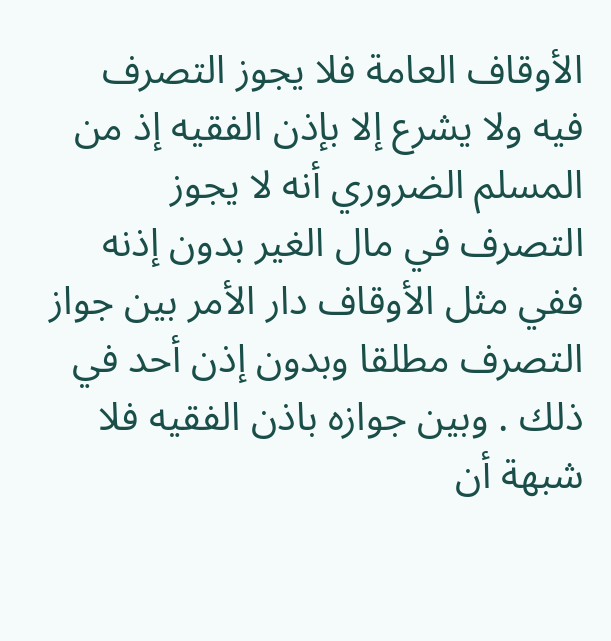الأوقاف العامة فلا يجوز التصرف فيه ولا يشرع إلا بإذن الفقيه إذ من المسلم الضروري أنه لا يجوز التصرف في مال الغير بدون إذنه ففي مثل الأوقاف دار الأمر بين جواز التصرف مطلقا وبدون إذن أحد في ذلك . وبين جوازه باذن الفقيه فلا شبهة أن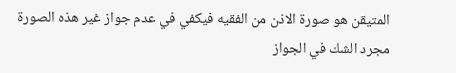المتيقن هو صورة الاذن من الفقيه فيكفي في عدم جواز غير هذه الصورة مجرد الشك في الجواز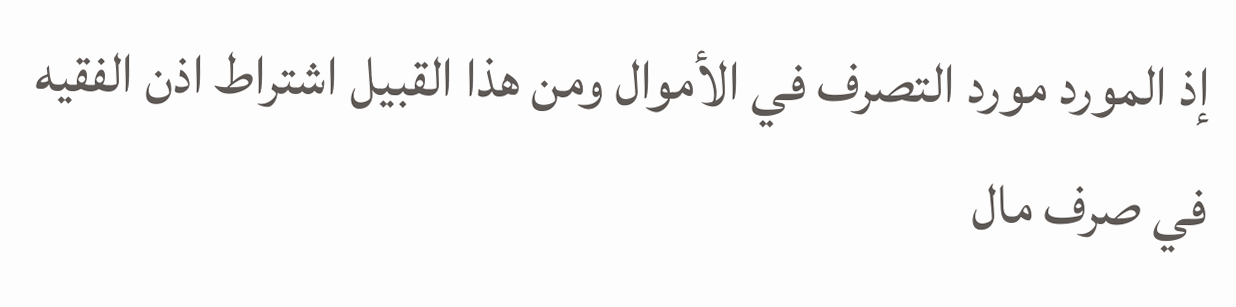إذ المورد مورد التصرف في الأموال ومن هذا القبيل اشتراط اذن الفقيه في صرف مال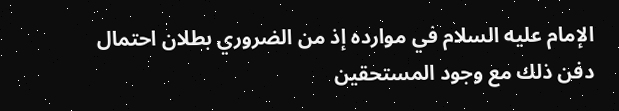الإمام عليه السلام في موارده إذ من الضروري بطلان احتمال دفن ذلك مع وجود المستحقين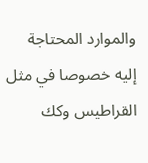والموارد المحتاجة إليه خصوصا في مثل القراطيس وكك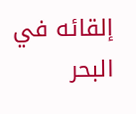إلقائه في البحر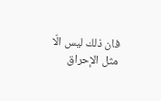فان ذلك ليس الّا مثل الإحراق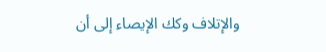والإتلاف وكك الإيصاء إلى أن